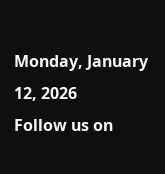Monday, January 12, 2026
Follow us on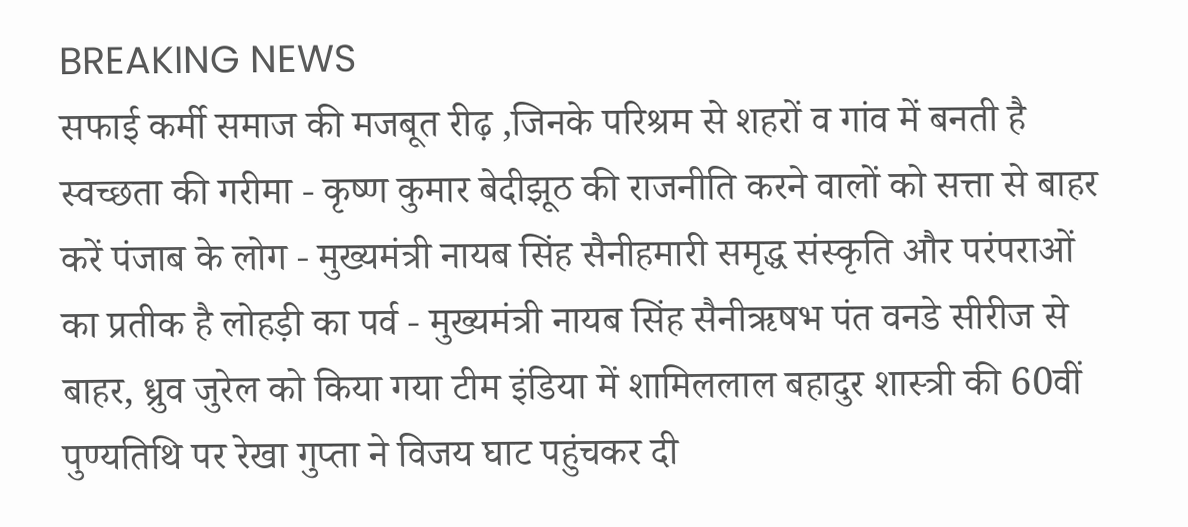BREAKING NEWS
सफाई कर्मी समाज की मजबूत रीढ़ ,जिनके परिश्रम से शहरों व गांव में बनती है स्वच्छता की गरीमा - कृष्ण कुमार बेदीझूठ की राजनीति करने वालों को सत्ता से बाहर करें पंजाब के लोग - मुख्यमंत्री नायब सिंह सैनीहमारी समृद्ध संस्कृति और परंपराओं का प्रतीक है लोहड़ी का पर्व - मुख्यमंत्री नायब सिंह सैनीऋषभ पंत वनडे सीरीज से बाहर, ध्रुव जुरेल को किया गया टीम इंडिया में शामिललाल बहादुर शास्त्री की 60वीं पुण्यतिथि पर रेखा गुप्ता ने विजय घाट पहुंचकर दी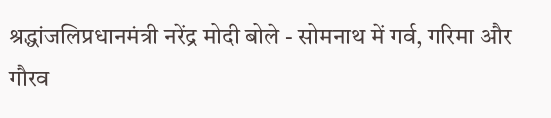श्रद्धांजलिप्रधानमंत्री नरेंद्र मोदी बोले - सोमनाथ में गर्व, गरिमा और गौरव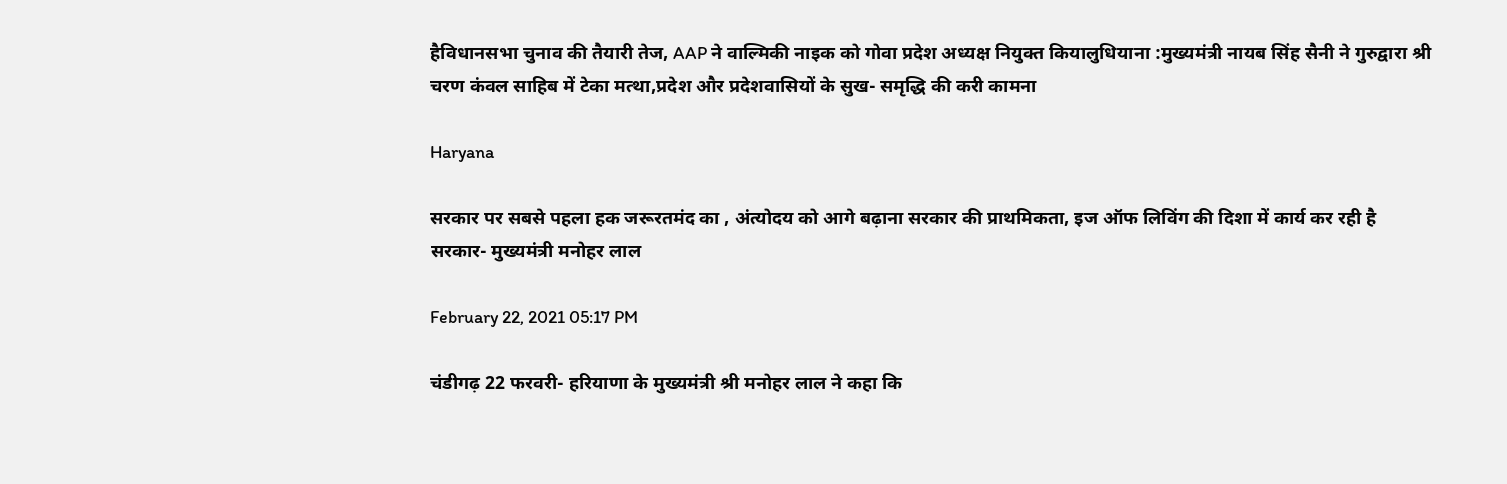हैविधानसभा चुनाव की तैयारी तेज, AAP ने वाल्मिकी नाइक को गोवा प्रदेश अध्यक्ष नियुक्त कियालुधियाना :मुख्यमंत्री नायब सिंह सैनी ने गुरुद्वारा श्री चरण कंवल साहिब में टेका मत्था,प्रदेश और प्रदेशवासियों के सुख- समृद्धि की करी कामना

Haryana

सरकार पर सबसे पहला हक जरूरतमंद का , अंत्योदय को आगे बढ़ाना सरकार की प्राथमिकता, इज ऑफ लिविंग की दिशा में कार्य कर रही है सरकार- मुख्यमंत्री मनोहर लाल

February 22, 2021 05:17 PM

चंडीगढ़ 22 फरवरी- हरियाणा के मुख्यमंत्री श्री मनोहर लाल ने कहा कि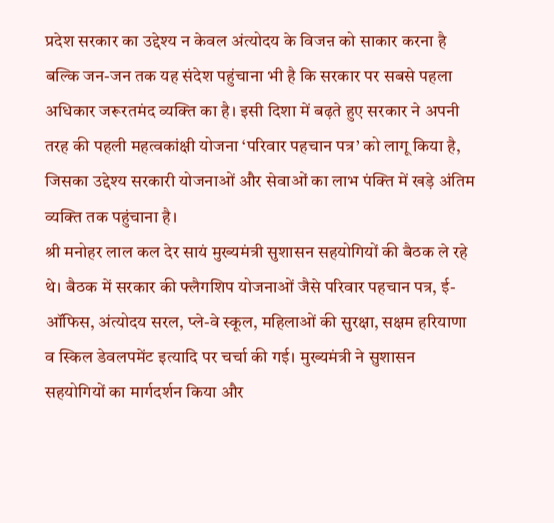प्रदेश सरकार का उद्देश्य न केवल अंत्योदय के विजऩ को साकार करना है बल्कि जन-जन तक यह संदेश पहुंचाना भी है कि सरकार पर सबसे पहला अधिकार जरूरतमंद व्यक्ति का है। इसी दिशा में बढ़ते हुए सरकार ने अपनी तरह की पहली महत्वकांक्षी योजना ‘परिवार पहचान पत्र’ को लागू किया है, जिसका उद्देश्य सरकारी योजनाओं और सेवाओं का लाभ पंक्ति में खड़े अंतिम व्यक्ति तक पहुंचाना है।
श्री मनोहर लाल कल देर सायं मुख्यमंत्री सुशासन सहयोगियों की बैठक ले रहे थे। बैठक में सरकार की फ्लैगशिप योजनाओं जैसे परिवार पहचान पत्र, ई-ऑफिस, अंत्योदय सरल, प्ले-वे स्कूल, महिलाओं की सुरक्षा, सक्षम हरियाणा व स्किल डेवलपमेंट इत्यादि पर चर्चा की गई। मुख्यमंत्री ने सुशासन सहयोगियों का मार्गदर्शन किया और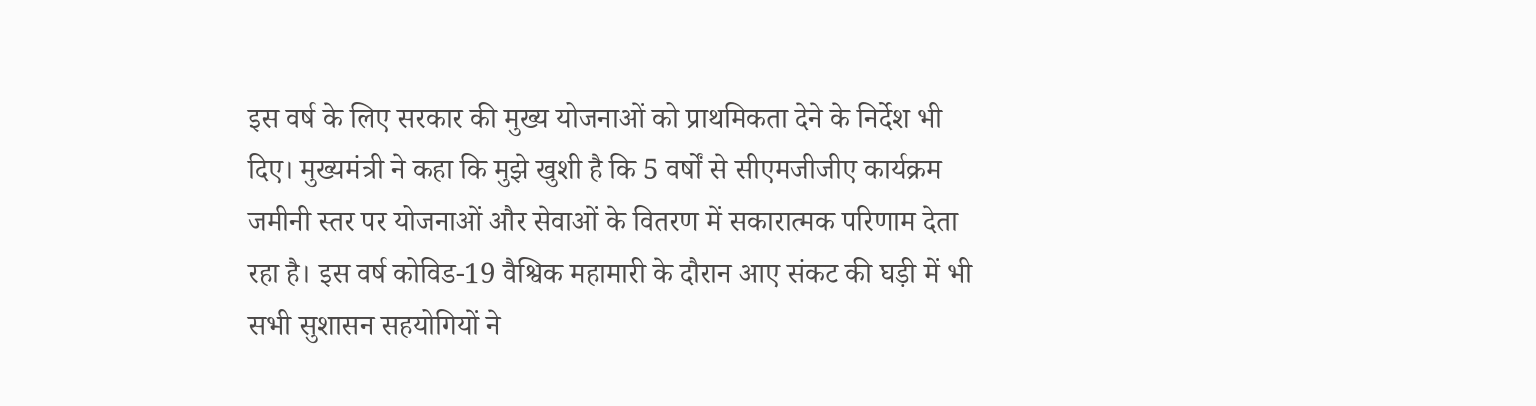इस वर्ष के लिए सरकार की मुख्य योजनाओं को प्राथमिकता देने के निर्देश भी दिए। मुख्यमंत्री ने कहा कि मुझे खुशी है कि 5 वर्षों से सीएमजीजीए कार्यक्रम जमीनी स्तर पर योजनाओं और सेवाओं के वितरण में सकारात्मक परिणाम देता रहा है। इस वर्ष कोविड-19 वैश्विक महामारी के दौरान आए संकट की घड़ी में भी सभी सुशासन सहयोगियों ने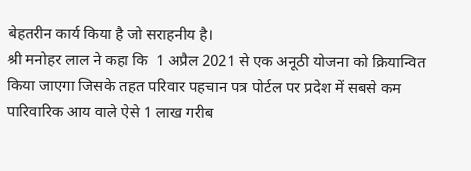बेहतरीन कार्य किया है जो सराहनीय है।
श्री मनोहर लाल ने कहा कि  1 अप्रैल 2021 से एक अनूठी योजना को क्रियान्वित किया जाएगा जिसके तहत परिवार पहचान पत्र पोर्टल पर प्रदेश में सबसे कम पारिवारिक आय वाले ऐसे 1 लाख गरीब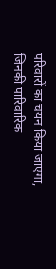परिवारों का चयन किया जाएगा, जिनकी पारिवारिक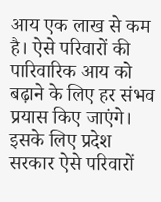आय एक लाख से कम है। ऐसे परिवारों की पारिवारिक आय को बढ़ाने के लिए हर संभव प्रयास किए जाएंगे। इसके लिए प्रदेश सरकार ऐसे परिवारों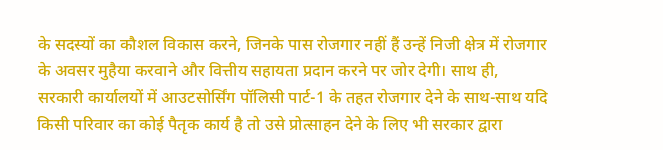के सदस्यों का कौशल विकास करने, जिनके पास रोजगार नहीं हैं उन्हें निजी क्षेत्र में रोजगार के अवसर मुहैया करवाने और वित्तीय सहायता प्रदान करने पर जोर देगी। साथ ही, सरकारी कार्यालयों में आउटसोर्सिंग पॉलिसी पार्ट-1 के तहत रोजगार देने के साथ-साथ यदि किसी परिवार का कोई पैतृक कार्य है तो उसे प्रोत्साहन देने के लिए भी सरकार द्वारा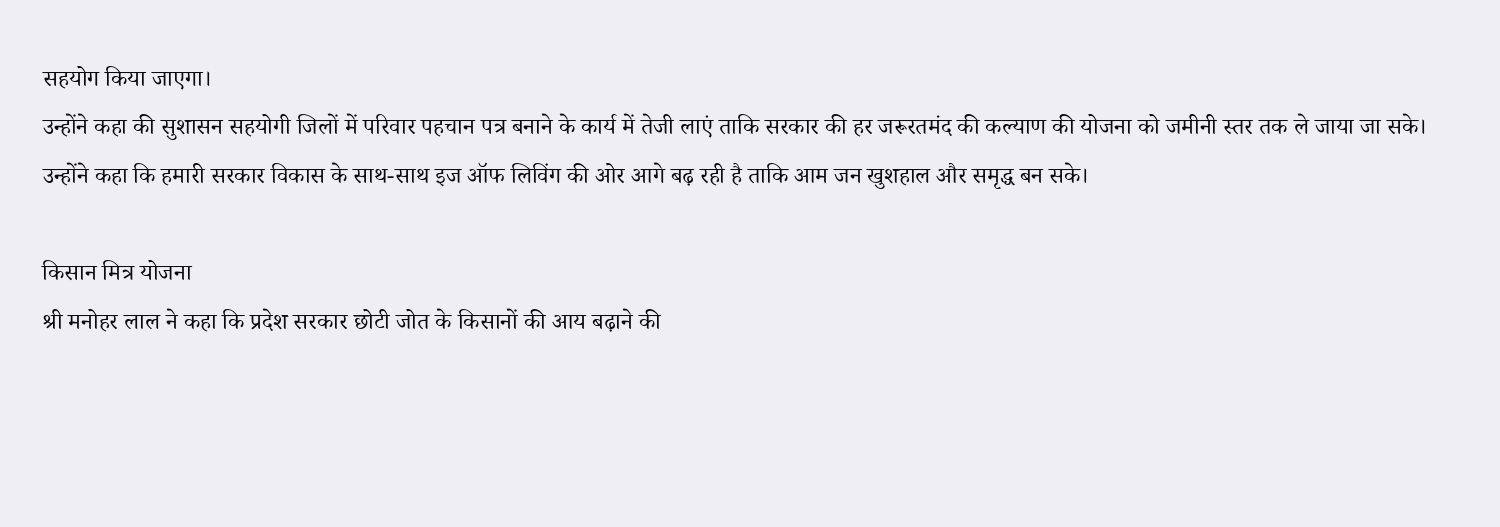सहयोग किया जाएगा।
उन्होंने कहा की सुशासन सहयोगी जिलों में परिवार पहचान पत्र बनाने के कार्य में तेजी लाएं ताकि सरकार की हर जरूरतमंद की कल्याण की योजना को जमीनी स्तर तक ले जाया जा सके। उन्होंने कहा कि हमारी सरकार विकास के साथ-साथ इज ऑफ लिविंग की ओर आगे बढ़ रही है ताकि आम जन खुशहाल और समृद्ध बन सके।

किसान मित्र योजना
श्री मनोहर लाल ने कहा कि प्रदेश सरकार छोटी जोत के किसानों की आय बढ़ाने की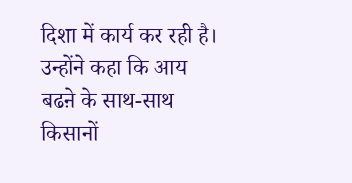दिशा में कार्य कर रही है। उन्होंने कहा कि आय बढऩे के साथ-साथ किसानों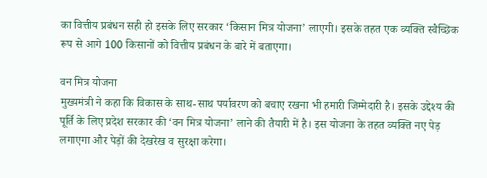का वित्तीय प्रबंधन सही हो इसके लिए सरकार ‘किसान मित्र योजना’ लाएगी। इसके तहत एक व्यक्ति स्वैच्छिक रूप से आगे 100 किसानों को वित्तीय प्रबंधन के बारे में बताएगा।

वन मित्र योजना
मुख्यमंत्री ने कहा कि विकास के साथ-साथ पर्यावरण को बचाए रखना भी हमारी जिम्मेदारी है। इसके उद्देश्य की पूर्ति के लिए प्रदेश सरकार की ‘वन मित्र योजना’ लाने की तैयारी में है। इस योजना के तहत व्यक्ति नए पेड़ लगाएगा और पेड़ों की देखरेख व सुरक्षा करेगा।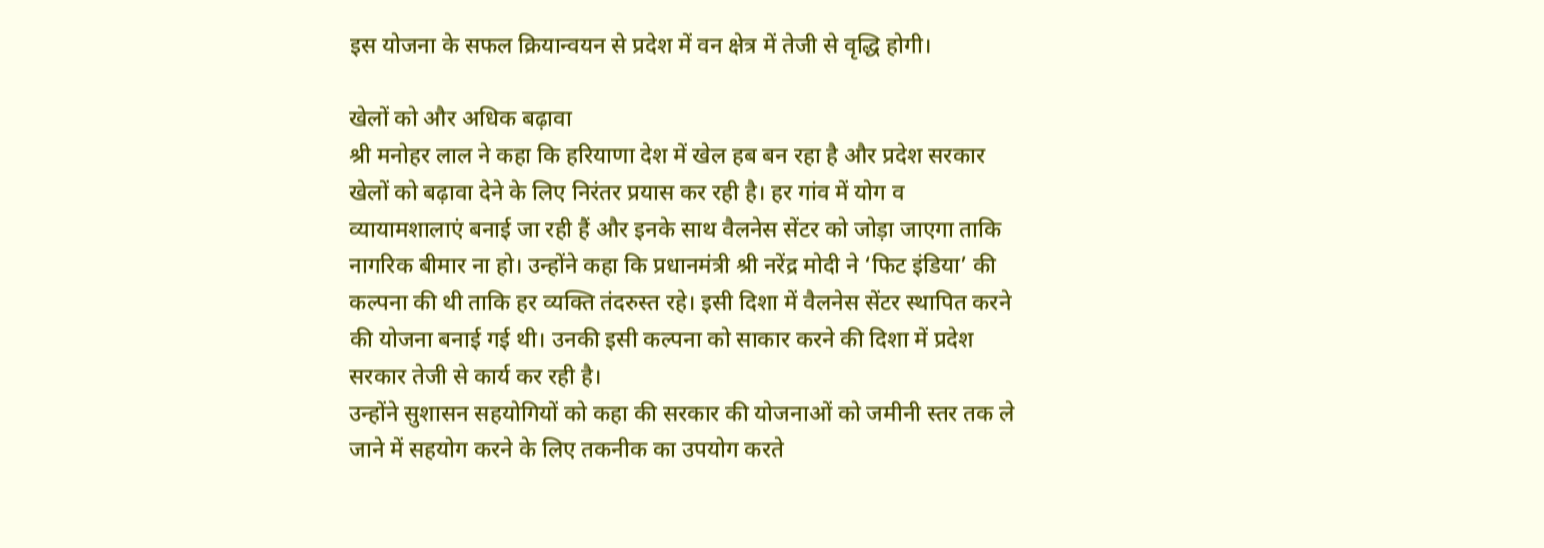इस योजना के सफल क्रियान्वयन से प्रदेश में वन क्षेत्र में तेजी से वृद्धि होगी।

खेलों को और अधिक बढ़ावा
श्री मनोहर लाल ने कहा कि हरियाणा देश में खेल हब बन रहा है और प्रदेश सरकार खेलों को बढ़ावा देने के लिए निरंतर प्रयास कर रही है। हर गांव में योग व व्यायामशालाएं बनाई जा रही हैं और इनके साथ वैलनेस सेंटर को जोड़ा जाएगा ताकि नागरिक बीमार ना हो। उन्होंने कहा कि प्रधानमंत्री श्री नरेंद्र मोदी ने ‘फिट इंडिया’ की कल्पना की थी ताकि हर व्यक्ति तंदरुस्त रहे। इसी दिशा में वैलनेस सेंटर स्थापित करने की योजना बनाई गई थी। उनकी इसी कल्पना को साकार करने की दिशा में प्रदेश सरकार तेजी से कार्य कर रही है।
उन्होंने सुशासन सहयोगियों को कहा की सरकार की योजनाओं को जमीनी स्तर तक ले जाने में सहयोग करने के लिए तकनीक का उपयोग करते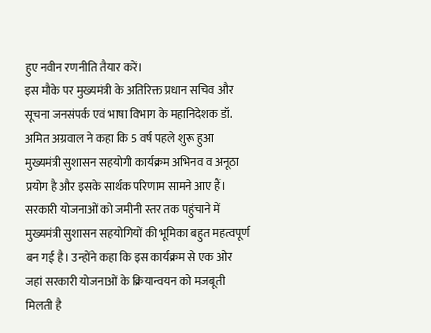हुए नवीन रणनीति तैयार करें।
इस मौके पर मुख्यमंत्री के अतिरिक्त प्रधान सचिव और सूचना जनसंपर्क एवं भाषा विभाग के महानिदेशक डॉ. अमित अग्रवाल ने कहा कि 5 वर्ष पहले शुरू हुआ मुख्यमंत्री सुशासन सहयोगी कार्यक्रम अभिनव व अनूठा प्रयोग है और इसके सार्थक परिणाम सामने आए हैं। सरकारी योजनाओं को जमीनी स्तर तक पहुंचाने में मुख्यमंत्री सुशासन सहयोगियों की भूमिका बहुत महत्वपूर्ण बन गई है। उन्होंने कहा कि इस कार्यक्रम से एक ओर जहां सरकारी योजनाओं के क्रियान्वयन को मजबूती मिलती है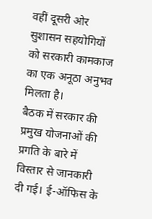वहीं दूसरी ओर सुशासन सहयोगियों को सरकारी कामकाज का एक अनूठा अनुभव मिलता है।
बैठक में सरकार की प्रमुख योजनाओं की प्रगति के बारे में विस्तार से जानकारी  दी गई। ई-ऑफिस के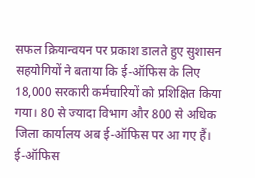सफल क्रियान्वयन पर प्रकाश डालते हुए सुशासन सहयोगियों ने बताया कि ई-ऑफिस के लिए 18,000 सरकारी कर्मचारियों को प्रशिक्षित किया गया। 80 से ज्यादा विभाग और 800 से अधिक जिला कार्यालय अब ई-ऑफिस पर आ गए हैं। ई-ऑफिस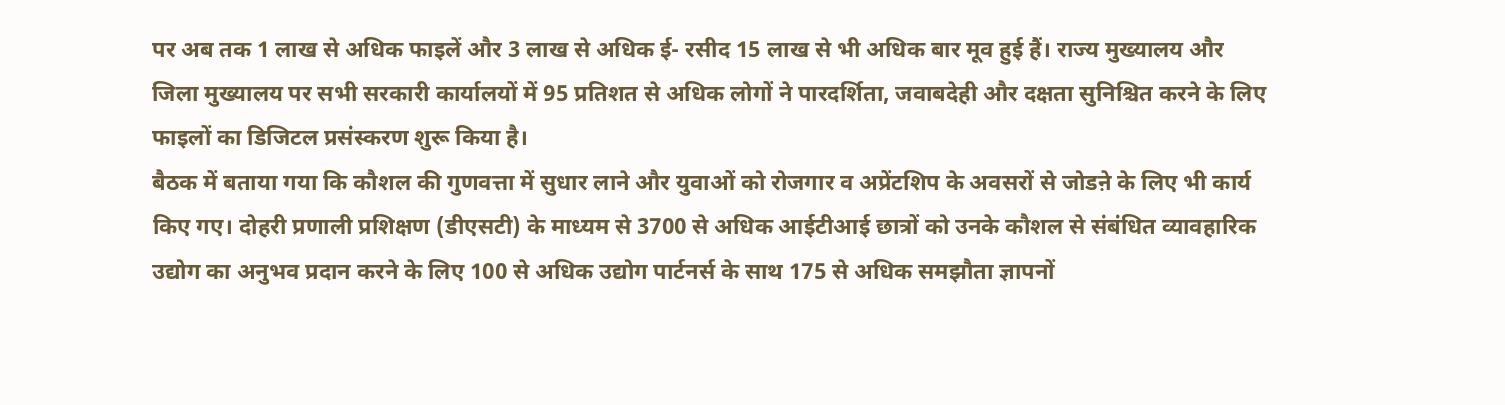पर अब तक 1 लाख से अधिक फाइलें और 3 लाख से अधिक ई- रसीद 15 लाख से भी अधिक बार मूव हुई हैं। राज्य मुख्यालय और जिला मुख्यालय पर सभी सरकारी कार्यालयों में 95 प्रतिशत से अधिक लोगों ने पारदर्शिता, जवाबदेही और दक्षता सुनिश्चित करने के लिए फाइलों का डिजिटल प्रसंस्करण शुरू किया है।
बैठक में बताया गया कि कौशल की गुणवत्ता में सुधार लाने और युवाओं को रोजगार व अप्रेंटशिप के अवसरों से जोडऩे के लिए भी कार्य किए गए। दोहरी प्रणाली प्रशिक्षण (डीएसटी) के माध्यम से 3700 से अधिक आईटीआई छात्रों को उनके कौशल से संबंधित व्यावहारिक उद्योग का अनुभव प्रदान करने के लिए 100 से अधिक उद्योग पार्टनर्स के साथ 175 से अधिक समझौता ज्ञापनों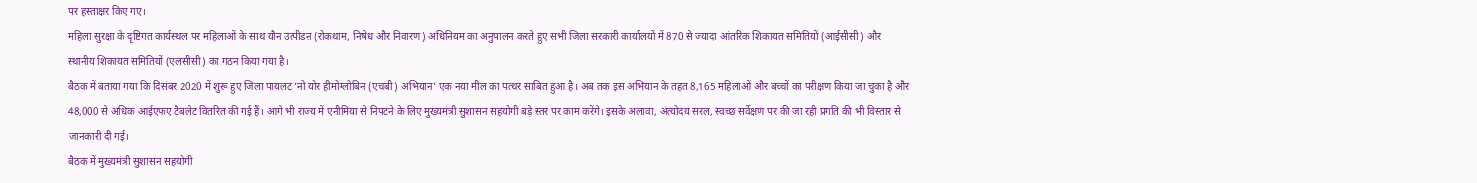पर हस्ताक्षर किए गए।
महिला सुरक्षा के दृष्टिगत कार्यस्थल पर महिलाओं के साथ यौन उत्पीडऩ (रोकथाम, निषेध और निवारण) अधिनियम का अनुपालन करते हुए सभी जिला सरकारी कार्यालयों में 870 से ज्यादा आंतरिक शिकायत समितियों (आईसीसी) और स्थानीय शिकायत समितियों (एलसीसी) का गठन किया गया है।
बैठक में बताया गया कि दिसंबर 2020 में शुरू हुए जिला पायलट ‘नो योर हीमोग्लोबिन (एचबी) अभियान’ एक नया मील का पत्थर साबित हुआ है। अब तक इस अभियान के तहत 8,165 महिलाओं और बच्चों का परीक्षण किया जा चुका है और 48,000 से अधिक आईएफए टैबलेट वितरित की गई हैं। आगे भी राज्य में एनीमिया से निपटने के लिए मुख्यमंत्री सुशासन सहयोगी बड़े स्तर पर काम करेंगे। इसके अलावा, अंत्योदय सरल, स्वच्छ सर्वेक्षण पर की जा रही प्रगति की भी विस्तार से जानकारी दी गई।
बैठक में मुख्यमंत्री सुशासन सहयोगी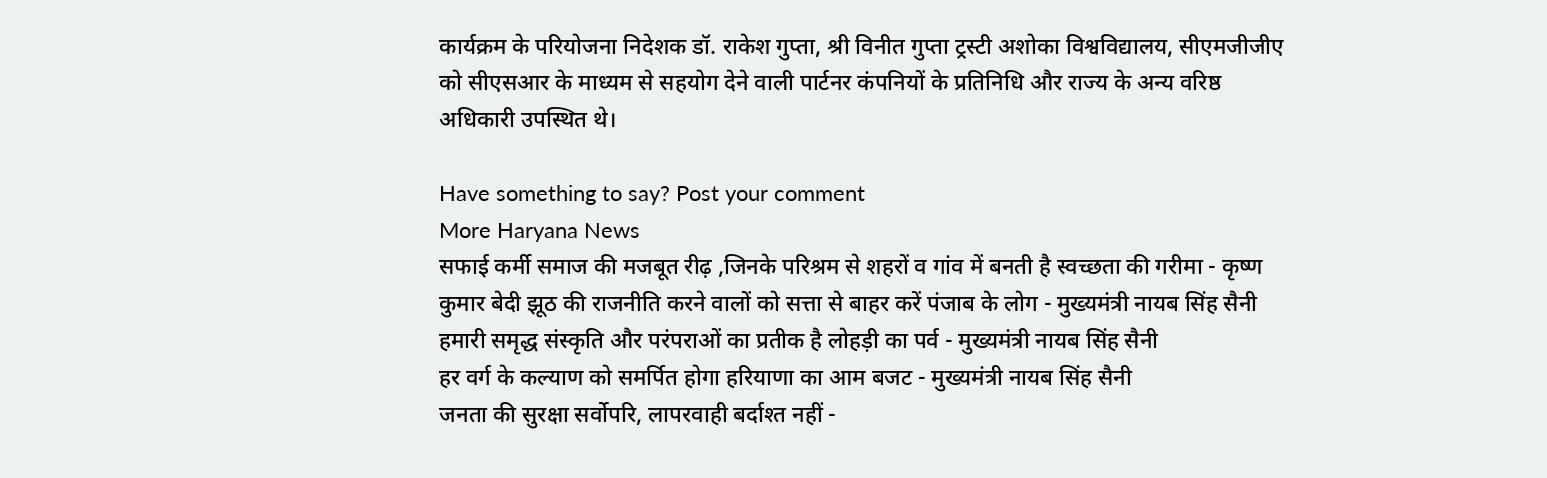कार्यक्रम के परियोजना निदेशक डॉ. राकेश गुप्ता, श्री विनीत गुप्ता ट्रस्टी अशोका विश्वविद्यालय, सीएमजीजीए को सीएसआर के माध्यम से सहयोग देने वाली पार्टनर कंपनियों के प्रतिनिधि और राज्य के अन्य वरिष्ठ अधिकारी उपस्थित थे।

Have something to say? Post your comment
More Haryana News
सफाई कर्मी समाज की मजबूत रीढ़ ,जिनके परिश्रम से शहरों व गांव में बनती है स्वच्छता की गरीमा - कृष्ण कुमार बेदी झूठ की राजनीति करने वालों को सत्ता से बाहर करें पंजाब के लोग - मुख्यमंत्री नायब सिंह सैनी हमारी समृद्ध संस्कृति और परंपराओं का प्रतीक है लोहड़ी का पर्व - मुख्यमंत्री नायब सिंह सैनी
हर वर्ग के कल्याण को समर्पित होगा हरियाणा का आम बजट - मुख्यमंत्री नायब सिंह सैनी
जनता की सुरक्षा सर्वोपरि, लापरवाही बर्दाश्त नहीं -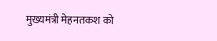मुख्यमंत्री मेहनतकश को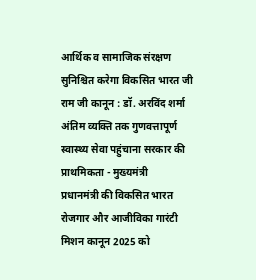आर्थिक व सामाजिक संरक्षण सुनिश्चित करेगा विकसित भारत जी राम जी कानून : डॉ. अरविंद शर्मा
अंतिम व्यक्ति तक गुणवत्तापूर्ण स्वास्थ्य सेवा पहुंचाना सरकार की प्राथमिकता - मुख्यमंत्री
प्रधानमंत्री की विकसित भारत रोजगार और आजीविका गारंटी मिशन कानून 2025 को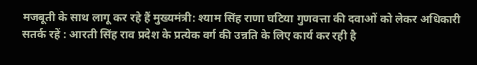मजबूती के साथ लागू कर रहे हैं मुख्यमंत्री: श्याम सिंह राणा घटिया गुणवत्ता की दवाओं को लेकर अधिकारी सतर्क रहें : आरती सिंह राव प्रदेश के प्रत्येक वर्ग की उन्नति के लिए कार्य कर रही है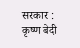सरकार : कृष्ण बेदी